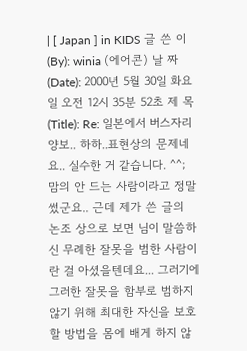| [ Japan ] in KIDS 글 쓴 이(By): winia (에어콘) 날 짜 (Date): 2000년 5월 30일 화요일 오전 12시 35분 52초 제 목(Title): Re: 일본에서 버스자리양보.. 하하..표현상의 문제네요.. 실수한 거 같습니다. ^^; 맘의 안 드는 사람이라고 정말 썼군요.. 근데 제가 쓴 글의 논조 상으로 보면 님이 말씀하신 무례한 잘못을 범한 사람이란 걸 아셨을텐데요... 그러기에 그러한 잘못을 함부로 범하지 않기 위해 최대한 자신을 보호할 방법을 몸에 배게 하지 않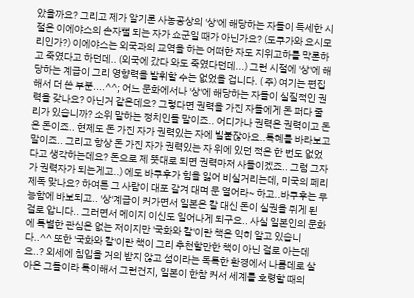았을까요? 그리고 제가 알기론 사농공상의 '상'에 해당하는 자들이 득세한 시절은 이에야스의 손자뻘 되는 자가 쇼군일 때가 아닌가요? (도쿠가와 요시모리인가?) 이에야스는 외국과의 교역을 하는 어떠한 자도 지위고하를 막론하고 죽였다고 하던데.. (외국에 갔다 와도 죽였다던데...) 그런 시절에 '상'에 해당하는 계급이 그리 영향력을 발휘할 수는 없었을 겁니다. ( 주) 여기는 편집해서 더 쓴 부분....^^; 어느 문화에서나 '상'에 해당하는 자들이 실질적인 권력을 갖나요? 아닌거 같은데요? 그렇다면 권력을 가진 자들에게 돈 퍼다 줄 리가 있습니까? 소위 말하는 정치인들 말이죠.. 어디가나 권력은 권력이고 돈은 돈이죠.. 현제도 돈 가진 자가 권력있는 자에 빌붙잖아요..특혜를 바라보고 말이죠.. 그리고 항상 돈 가진 자가 권력있는 자 위에 있던 적은 한 번도 없었다고 생각하는데요? 돈으로 제 뜻대로 되면 권력마저 사들이겠죠.. 그럼 그자가 권력자가 되는게고..) 에도 바쿠후가 힘을 잃어 비실거리는데, 미국의 페리 제독 맞나요? 하여튼 그 사람이 대포 갈겨 대며 문 열어라~ 하고..바쿠후는 무능함에 바보되고.. '상'계급이 커가면서 일본은 칼 대신 돈이 실권을 쥐게 된 걸로 압니다.. 그러면서 메이지 이신도 일어나게 되구요.. 사실 일본인의 문화에 특별한 관심은 없는 저이지만 '국화와 칼'이란 책은 익히 알고 있습니다..^^ 또한 '국화와 칼'이란 책이 그리 추천할만한 책이 아닌 걸로 아는데요..? 외세에 침입을 거의 받지 않고 섬이라는 독특한 환경에서 나름데로 살아온 그들이라 특이해서 그런건지, 일본이 한참 커서 세계를 호령할 때의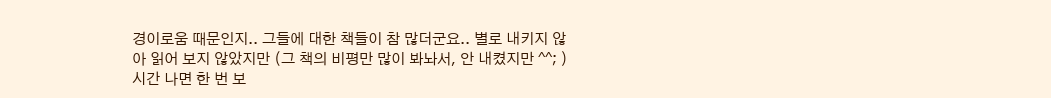경이로움 때문인지.. 그들에 대한 책들이 참 많더군요.. 별로 내키지 않아 읽어 보지 않았지만 (그 책의 비평만 많이 봐놔서, 안 내켰지만 ^^; ) 시간 나면 한 번 보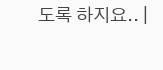도록 하지요.. |